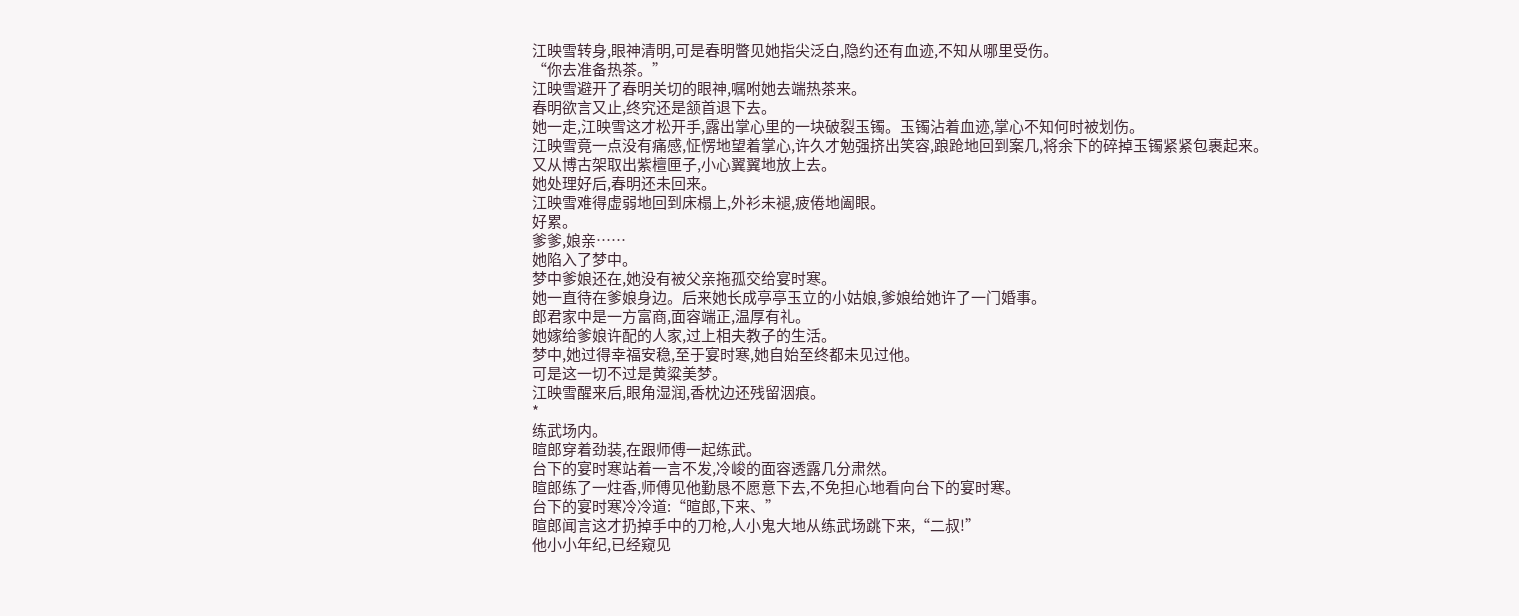江映雪转身,眼神清明,可是春明瞥见她指尖泛白,隐约还有血迹,不知从哪里受伤。
“你去准备热茶。”
江映雪避开了春明关切的眼神,嘱咐她去端热茶来。
春明欲言又止,终究还是颔首退下去。
她一走,江映雪这才松开手,露出掌心里的一块破裂玉镯。玉镯沾着血迹,掌心不知何时被划伤。
江映雪竟一点没有痛感,怔愣地望着掌心,许久才勉强挤出笑容,踉跄地回到案几,将余下的碎掉玉镯紧紧包裹起来。
又从博古架取出紫檀匣子,小心翼翼地放上去。
她处理好后,春明还未回来。
江映雪难得虚弱地回到床榻上,外衫未褪,疲倦地阖眼。
好累。
爹爹,娘亲……
她陷入了梦中。
梦中爹娘还在,她没有被父亲拖孤交给宴时寒。
她一直待在爹娘身边。后来她长成亭亭玉立的小姑娘,爹娘给她许了一门婚事。
郎君家中是一方富商,面容端正,温厚有礼。
她嫁给爹娘许配的人家,过上相夫教子的生活。
梦中,她过得幸福安稳,至于宴时寒,她自始至终都未见过他。
可是这一切不过是黄粱美梦。
江映雪醒来后,眼角湿润,香枕边还残留洇痕。
*
练武场内。
暄郎穿着劲装,在跟师傅一起练武。
台下的宴时寒站着一言不发,冷峻的面容透露几分肃然。
暄郎练了一炷香,师傅见他勤恳不愿意下去,不免担心地看向台下的宴时寒。
台下的宴时寒冷冷道:“暄郎,下来、”
暄郎闻言这才扔掉手中的刀枪,人小鬼大地从练武场跳下来,“二叔!”
他小小年纪,已经窥见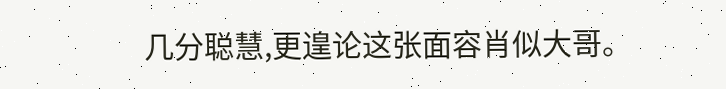几分聪慧,更遑论这张面容肖似大哥。